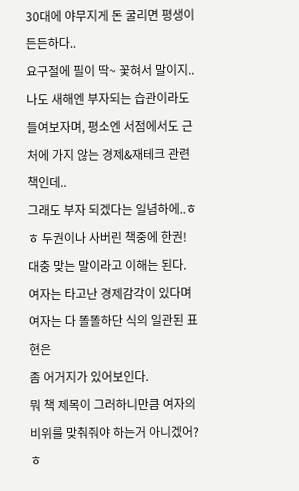30대에 야무지게 돈 굴리면 평생이 든든하다..
요구절에 필이 딱~ 꽃혀서 말이지.. 나도 새해엔 부자되는 습관이라도 들여보자며, 평소엔 서점에서도 근처에 가지 않는 경제&재테크 관련 책인데..
그래도 부자 되겠다는 일념하에..ㅎㅎ 두권이나 사버린 책중에 한권!
대충 맞는 말이라고 이해는 된다.
여자는 타고난 경제감각이 있다며 여자는 다 똘똘하단 식의 일관된 표현은
좀 어거지가 있어보인다.
뭐 책 제목이 그러하니만큼 여자의 비위를 맞춰줘야 하는거 아니겠어?ㅎ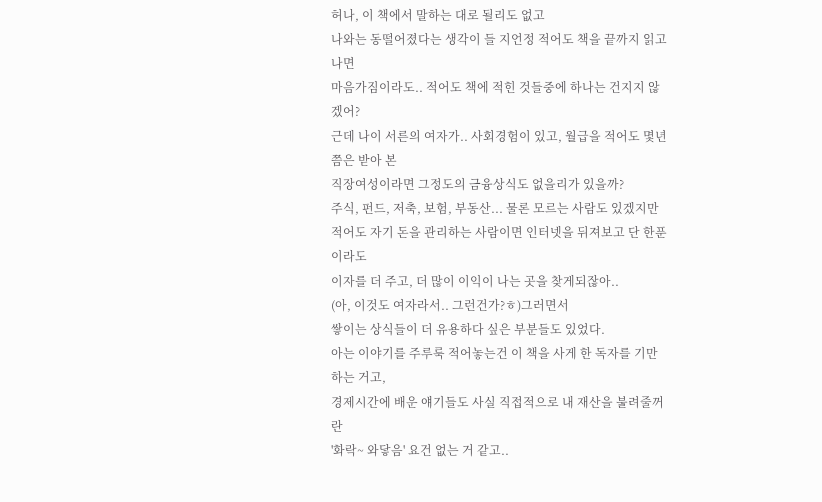허나, 이 책에서 말하는 대로 될리도 없고
나와는 동떨어졌다는 생각이 들 지언정 적어도 책을 끝까지 읽고나면
마음가짐이라도.. 적어도 책에 적힌 것들중에 하나는 건지지 않겠어?
근데 나이 서른의 여자가.. 사회경험이 있고, 월급을 적어도 몇년쯤은 받아 본
직장여성이라면 그정도의 금융상식도 없을리가 있을까?
주식, 펀드, 저축, 보험, 부동산... 물론 모르는 사람도 있겠지만
적어도 자기 돈을 관리하는 사람이면 인터넷을 뒤져보고 단 한푼이라도
이자를 더 주고, 더 많이 이익이 나는 곳을 찾게되잖아..
(아, 이것도 여자라서.. 그런건가?ㅎ)그러면서
쌓이는 상식들이 더 유용하다 싶은 부분들도 있었다.
아는 이야기를 주루룩 적어놓는건 이 책을 사게 한 독자를 기만하는 거고,
경제시간에 배운 얘기들도 사실 직접적으로 내 재산을 불려줄꺼란
'화락~ 와닿음' 요건 없는 거 같고..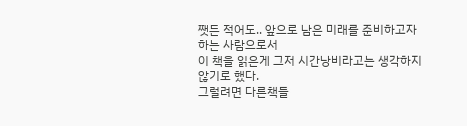쨋든 적어도.. 앞으로 남은 미래를 준비하고자 하는 사람으로서
이 책을 읽은게 그저 시간낭비라고는 생각하지 않기로 했다.
그럴려면 다른책들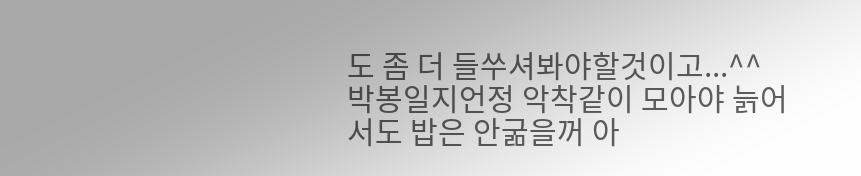도 좀 더 들쑤셔봐야할것이고...^^
박봉일지언정 악착같이 모아야 늙어서도 밥은 안굶을꺼 아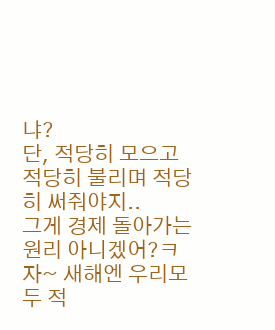냐?
단, 적당히 모으고 적당히 불리며 적당히 써줘야지..
그게 경제 돌아가는 원리 아니겠어?ㅋ
자~ 새해엔 우리모두 적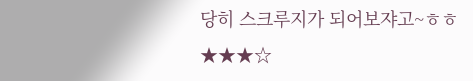당히 스크루지가 되어보쟈고~ㅎㅎ
★★★☆